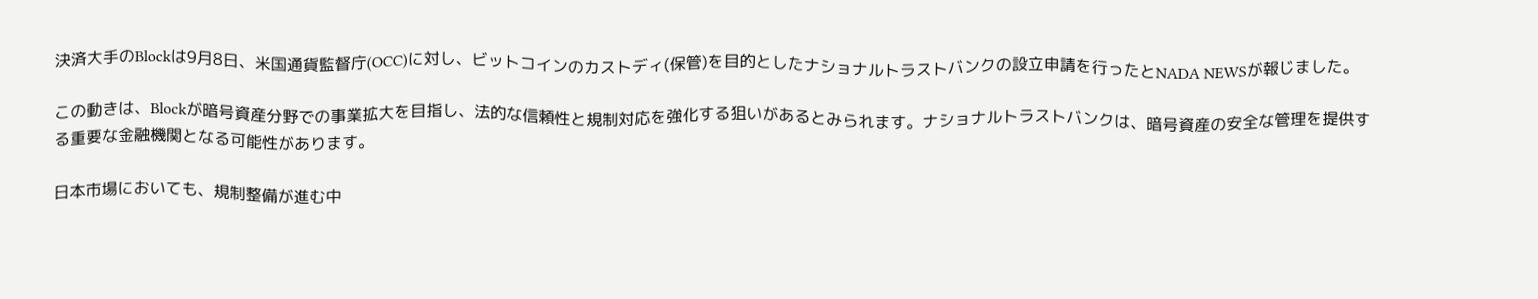決済大手のBlockは9月8日、米国通貨監督庁(OCC)に対し、ビットコインのカストディ(保管)を目的としたナショナルトラストバンクの設立申請を行ったとNADA NEWSが報じました。

この動きは、Blockが暗号資産分野での事業拡大を目指し、法的な信頼性と規制対応を強化する狙いがあるとみられます。ナショナルトラストバンクは、暗号資産の安全な管理を提供する重要な金融機関となる可能性があります。

日本市場においても、規制整備が進む中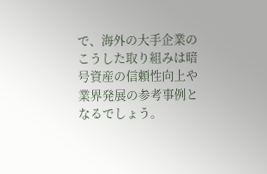で、海外の大手企業のこうした取り組みは暗号資産の信頼性向上や業界発展の参考事例となるでしょう。